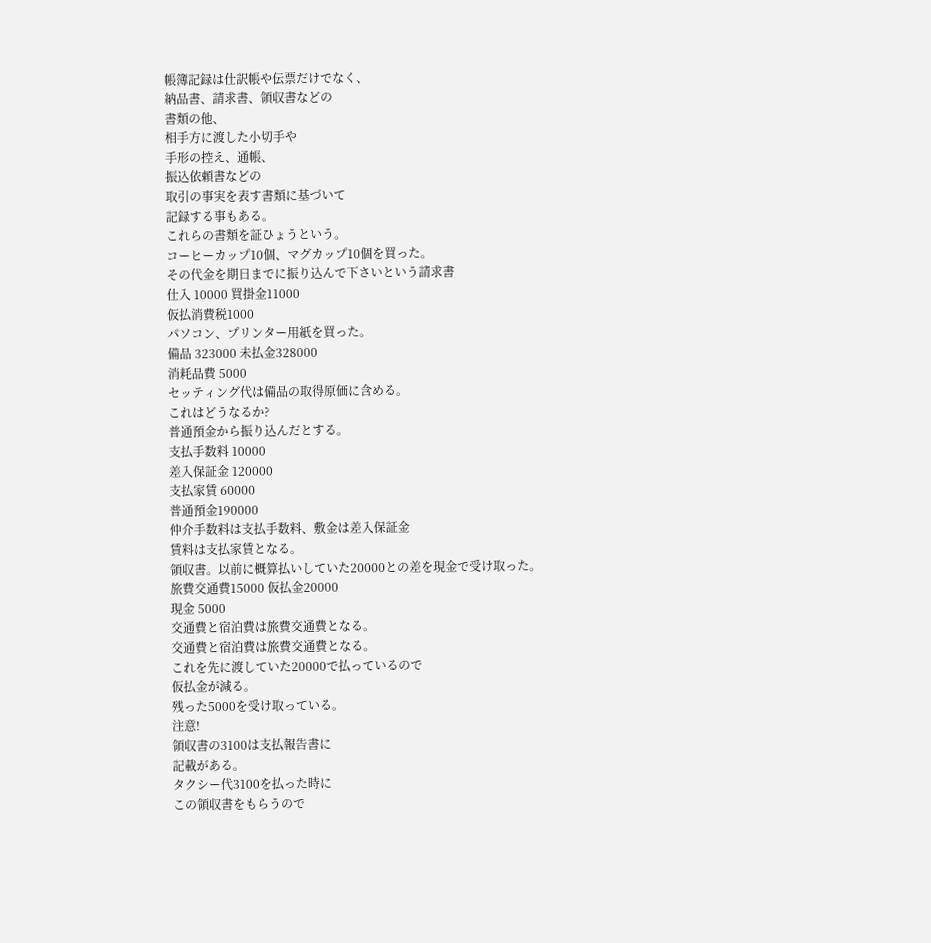帳簿記録は仕訳帳や伝票だけでなく、
納品書、請求書、領収書などの
書類の他、
相手方に渡した小切手や
手形の控え、通帳、
振込依頼書などの
取引の事実を表す書類に基づいて
記録する事もある。
これらの書類を証ひょうという。
コーヒーカップ10個、マグカップ10個を買った。
その代金を期日までに振り込んで下さいという請求書
仕入 10000 買掛金11000
仮払消費税1000
パソコン、プリンター用紙を買った。
備品 323000 未払金328000
消耗品費 5000
セッティング代は備品の取得原価に含める。
これはどうなるか?
普通預金から振り込んだとする。
支払手数料 10000
差入保証金 120000
支払家賃 60000
普通預金190000
仲介手数料は支払手数料、敷金は差入保証金
賃料は支払家賃となる。
領収書。以前に概算払いしていた20000との差を現金で受け取った。
旅費交通費15000 仮払金20000
現金 5000
交通費と宿泊費は旅費交通費となる。
交通費と宿泊費は旅費交通費となる。
これを先に渡していた20000で払っているので
仮払金が減る。
残った5000を受け取っている。
注意!
領収書の3100は支払報告書に
記載がある。
タクシー代3100を払った時に
この領収書をもらうので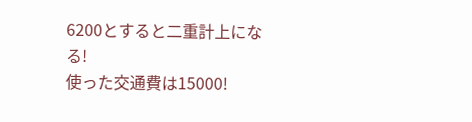6200とすると二重計上になる!
使った交通費は15000!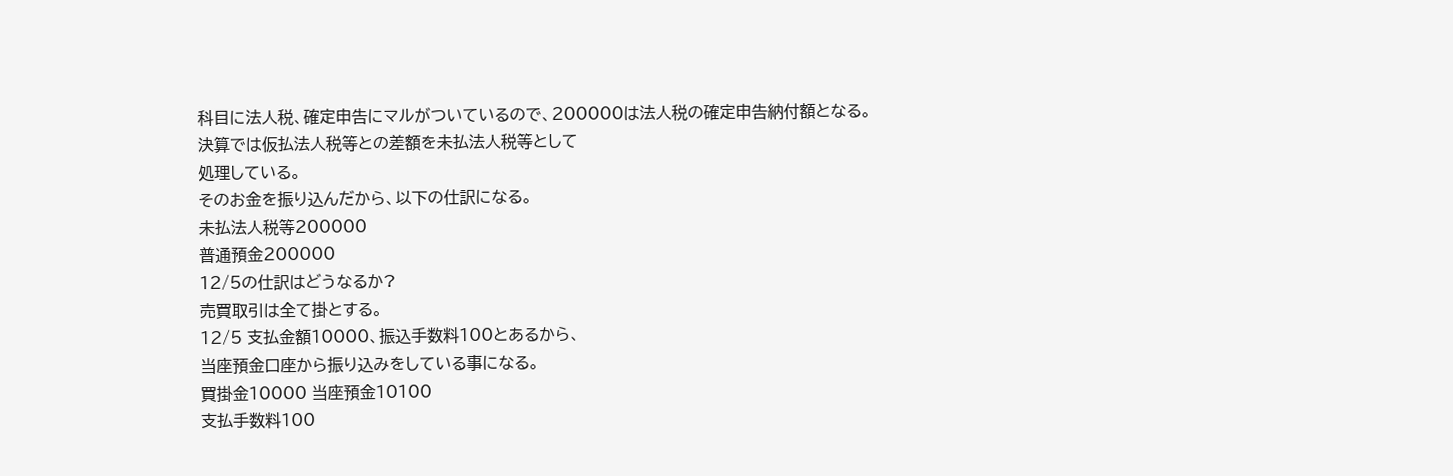科目に法人税、確定申告にマルがついているので、200000は法人税の確定申告納付額となる。
決算では仮払法人税等との差額を未払法人税等として
処理している。
そのお金を振り込んだから、以下の仕訳になる。
未払法人税等200000
普通預金200000
12/5の仕訳はどうなるか?
売買取引は全て掛とする。
12/5 支払金額10000、振込手数料100とあるから、
当座預金口座から振り込みをしている事になる。
買掛金10000 当座預金10100
支払手数料100